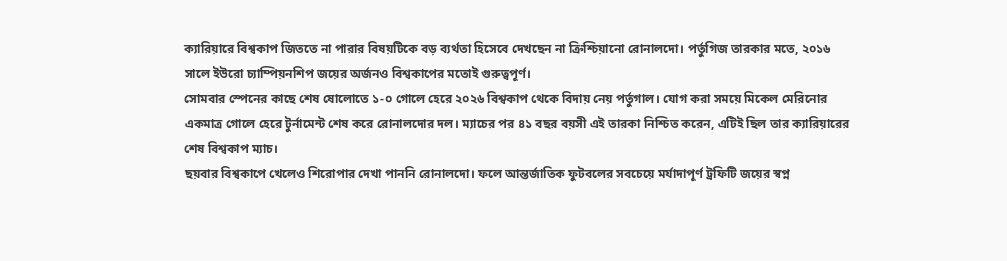ক্যারিয়ারে বিশ্বকাপ জিততে না পারার বিষয়টিকে বড় ব্যর্থতা হিসেবে দেখছেন না ক্রিশ্চিয়ানো রোনালদো। পর্তুগিজ তারকার মতে, ২০১৬ সালে ইউরো চ্যাম্পিয়নশিপ জয়ের অর্জনও বিশ্বকাপের মতোই গুরুত্বপূর্ণ।
সোমবার স্পেনের কাছে শেষ ষোলোতে ১-০ গোলে হেরে ২০২৬ বিশ্বকাপ থেকে বিদায় নেয় পর্তুগাল। যোগ করা সময়ে মিকেল মেরিনোর একমাত্র গোলে হেরে টুর্নামেন্ট শেষ করে রোনালদোর দল। ম্যাচের পর ৪১ বছর বয়সী এই তারকা নিশ্চিত করেন, এটিই ছিল তার ক্যারিয়ারের শেষ বিশ্বকাপ ম্যাচ।
ছয়বার বিশ্বকাপে খেলেও শিরোপার দেখা পাননি রোনালদো। ফলে আন্তর্জাতিক ফুটবলের সবচেয়ে মর্যাদাপূর্ণ ট্রফিটি জয়ের স্বপ্ন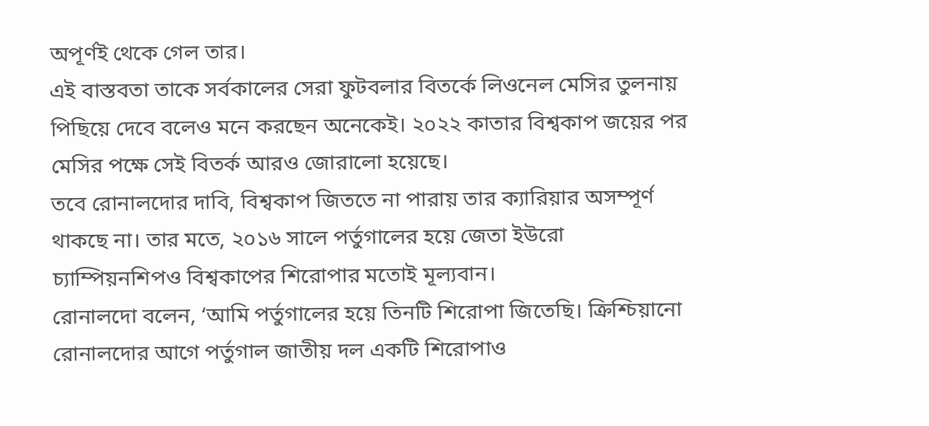অপূর্ণই থেকে গেল তার।
এই বাস্তবতা তাকে সর্বকালের সেরা ফুটবলার বিতর্কে লিওনেল মেসির তুলনায় পিছিয়ে দেবে বলেও মনে করছেন অনেকেই। ২০২২ কাতার বিশ্বকাপ জয়ের পর মেসির পক্ষে সেই বিতর্ক আরও জোরালো হয়েছে।
তবে রোনালদোর দাবি, বিশ্বকাপ জিততে না পারায় তার ক্যারিয়ার অসম্পূর্ণ থাকছে না। তার মতে, ২০১৬ সালে পর্তুগালের হয়ে জেতা ইউরো চ্যাম্পিয়নশিপও বিশ্বকাপের শিরোপার মতোই মূল্যবান।
রোনালদো বলেন, ‘আমি পর্তুগালের হয়ে তিনটি শিরোপা জিতেছি। ক্রিশ্চিয়ানো রোনালদোর আগে পর্তুগাল জাতীয় দল একটি শিরোপাও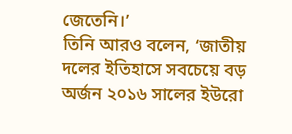জেতেনি।’
তিনি আরও বলেন, ‘জাতীয় দলের ইতিহাসে সবচেয়ে বড় অর্জন ২০১৬ সালের ইউরো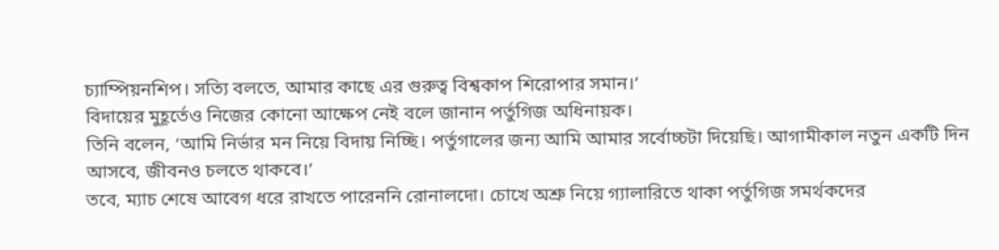চ্যাম্পিয়নশিপ। সত্যি বলতে, আমার কাছে এর গুরুত্ব বিশ্বকাপ শিরোপার সমান।’
বিদায়ের মুহূর্তেও নিজের কোনো আক্ষেপ নেই বলে জানান পর্তুগিজ অধিনায়ক।
তিনি বলেন, ‘আমি নির্ভার মন নিয়ে বিদায় নিচ্ছি। পর্তুগালের জন্য আমি আমার সর্বোচ্চটা দিয়েছি। আগামীকাল নতুন একটি দিন আসবে, জীবনও চলতে থাকবে।’
তবে, ম্যাচ শেষে আবেগ ধরে রাখতে পারেননি রোনালদো। চোখে অশ্রু নিয়ে গ্যালারিতে থাকা পর্তুগিজ সমর্থকদের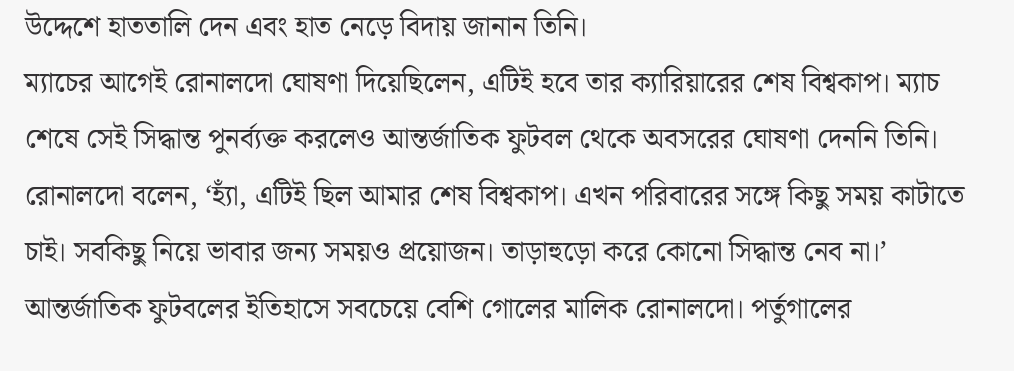উদ্দেশে হাততালি দেন এবং হাত নেড়ে বিদায় জানান তিনি।
ম্যাচের আগেই রোনালদো ঘোষণা দিয়েছিলেন, এটিই হবে তার ক্যারিয়ারের শেষ বিশ্বকাপ। ম্যাচ শেষে সেই সিদ্ধান্ত পুনর্ব্যক্ত করলেও আন্তর্জাতিক ফুটবল থেকে অবসরের ঘোষণা দেননি তিনি।
রোনালদো বলেন, ‘হ্যাঁ, এটিই ছিল আমার শেষ বিশ্বকাপ। এখন পরিবারের সঙ্গে কিছু সময় কাটাতে চাই। সবকিছু নিয়ে ভাবার জন্য সময়ও প্রয়োজন। তাড়াহুড়ো করে কোনো সিদ্ধান্ত নেব না।’
আন্তর্জাতিক ফুটবলের ইতিহাসে সবচেয়ে বেশি গোলের মালিক রোনালদো। পর্তুগালের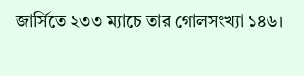জার্সিতে ২৩৩ ম্যাচে তার গোলসংখ্যা ১৪৬।